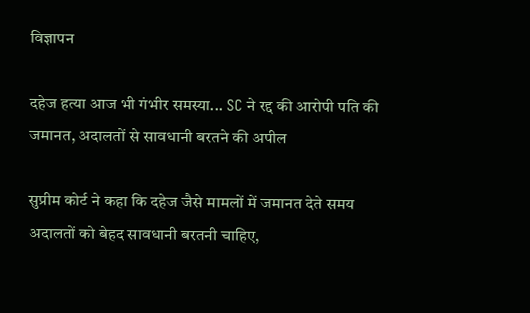विज्ञापन

दहेज हत्या आज भी गंभीर समस्या... SC ने रद्द की आरोपी पति की जमानत, अदालतों से सावधानी बरतने की अपील

सुप्रीम कोर्ट ने कहा कि दहेज जैसे मामलों में जमानत देते समय अदालतों को बेहद सावधानी बरतनी चाहिए,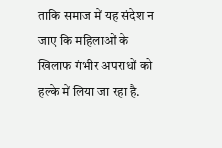ताकि समाज में यह संदेश न जाए कि महिलाओं के खिलाफ गंभीर अपराधों को हल्के में लिया जा रहा है.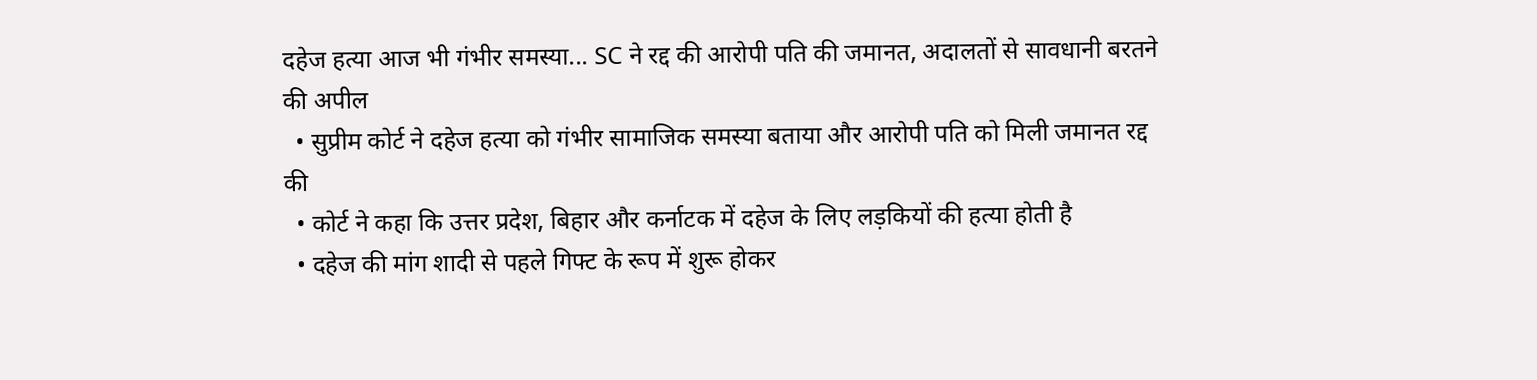दहेज हत्या आज भी गंभीर समस्या... SC ने रद्द की आरोपी पति की जमानत, अदालतों से सावधानी बरतने की अपील
  • सुप्रीम कोर्ट ने दहेज हत्या को गंभीर सामाजिक समस्या बताया और आरोपी पति को मिली जमानत रद्द की
  • कोर्ट ने कहा कि उत्तर प्रदेश, बिहार और कर्नाटक में दहेज के लिए लड़कियों की हत्या होती है
  • दहेज की मांग शादी से पहले गिफ्ट के रूप में शुरू होकर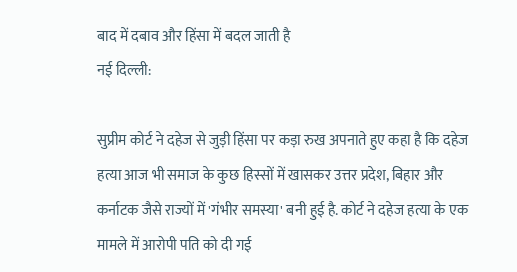बाद में दबाव और हिंसा में बदल जाती है
नई दिल्ली:

सुप्रीम कोर्ट ने दहेज से जुड़ी हिंसा पर कड़ा रुख अपनाते हुए कहा है कि दहेज हत्या आज भी समाज के कुछ हिस्सों में खासकर उत्तर प्रदेश, बिहार और कर्नाटक जैसे राज्यों में 'गंभीर समस्या' बनी हुई है. कोर्ट ने दहेज हत्या के एक मामले में आरोपी पति को दी गई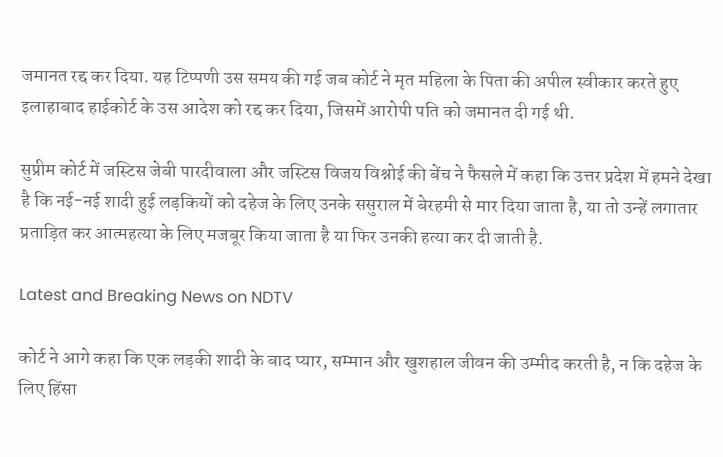जमानत रद्द कर दिया. यह टिप्पणी उस समय की गई जब कोर्ट ने मृत महिला के पिता की अपील स्वीकार करते हुए इलाहाबाद हाईकोर्ट के उस आदेश को रद्द कर दिया, जिसमें आरोपी पति को जमानत दी गई थी.

सुप्रीम कोर्ट में जस्टिस जेबी पारदीवाला और जस्टिस विजय विश्नोई की बेंच ने फैसले में कहा कि उत्तर प्रदेश में हमने देखा है कि नई-नई शादी हुई लड़कियों को दहेज के लिए उनके ससुराल में बेरहमी से मार दिया जाता है, या तो उन्हें लगातार प्रताड़ित कर आत्महत्या के लिए मजबूर किया जाता है या फिर उनकी हत्या कर दी जाती है.

Latest and Breaking News on NDTV

कोर्ट ने आगे कहा कि एक लड़की शादी के बाद प्यार, सम्मान और खुशहाल जीवन की उम्मीद करती है, न कि दहेज के लिए हिंसा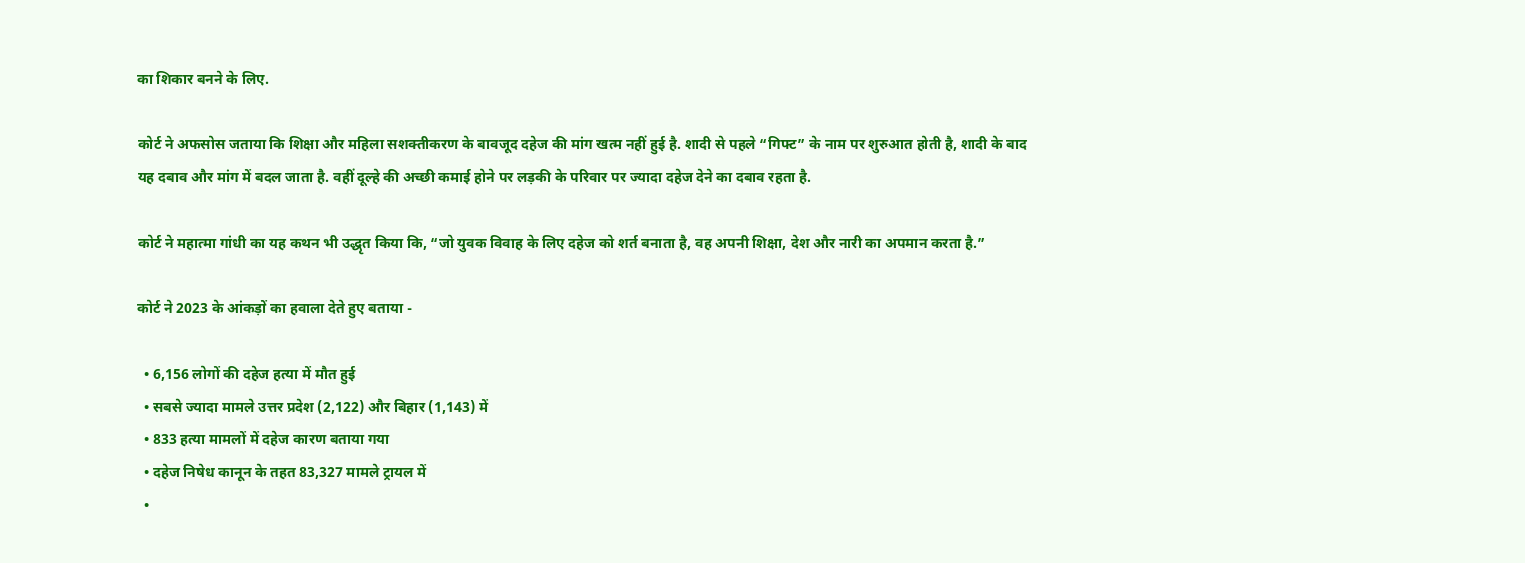का शिकार बनने के लिए.

कोर्ट ने अफसोस जताया कि शिक्षा और महिला सशक्तीकरण के बावजूद दहेज की मांग खत्म नहीं हुई है. शादी से पहले “गिफ्ट” के नाम पर शुरुआत होती है, शादी के बाद यह दबाव और मांग में बदल जाता है. वहीं दूल्हे की अच्छी कमाई होने पर लड़की के परिवार पर ज्यादा दहेज देने का दबाव रहता है.

कोर्ट ने महात्मा गांधी का यह कथन भी उद्धृत किया कि, “जो युवक विवाह के लिए दहेज को शर्त बनाता है, वह अपनी शिक्षा, देश और नारी का अपमान करता है.”

कोर्ट ने 2023 के आंकड़ों का हवाला देते हुए बताया -

  • 6,156 लोगों की दहेज हत्या में मौत हुई
  • सबसे ज्यादा मामले उत्तर प्रदेश (2,122) और बिहार (1,143) में
  • 833 हत्या मामलों में दहेज कारण बताया गया
  • दहेज निषेध कानून के तहत 83,327 मामले ट्रायल में
  •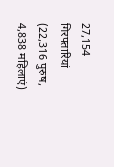27,154 गिरफ्तारियां (22,316 पुरुष, 4,838 महिलाएं)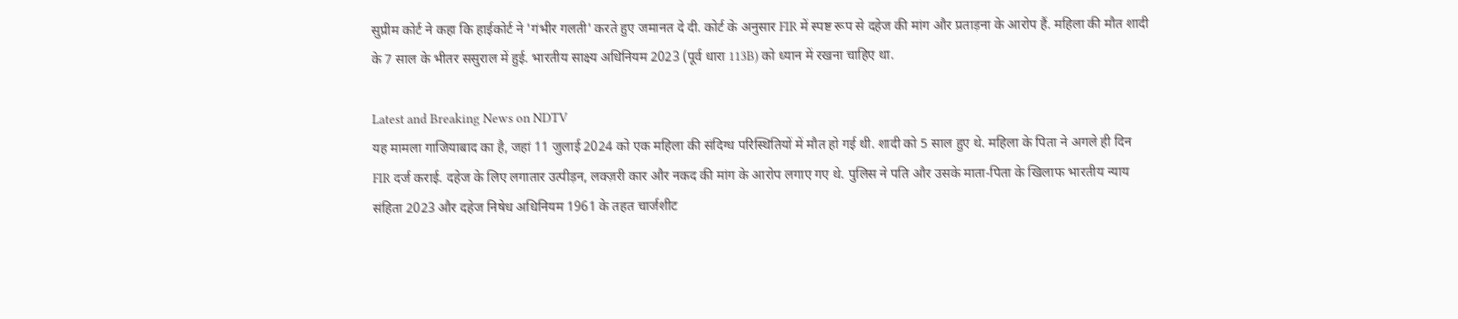सुप्रीम कोर्ट ने कहा कि हाईकोर्ट ने 'गंभीर गलती' करते हुए जमानत दे दी. कोर्ट के अनुसार FIR में स्पष्ट रूप से दहेज की मांग और प्रताड़ना के आरोप हैं. महिला की मौत शादी के 7 साल के भीतर ससुराल में हुई. भारतीय साक्ष्य अधिनियम 2023 (पूर्व धारा 113B) को ध्यान में रखना चाहिए था.

Latest and Breaking News on NDTV
यह मामला गाजियाबाद का है, जहां 11 जुलाई 2024 को एक महिला की संदिग्ध परिस्थितियों में मौत हो गई थी. शादी को 5 साल हुए थे. महिला के पिता ने अगले ही दिन FIR दर्ज कराई. दहेज के लिए लगातार उत्पीड़न, लक्ज़री कार और नकद की मांग के आरोप लगाए गए थे. पुलिस ने पति और उसके माता-पिता के खिलाफ भारतीय न्याय संहिता 2023 और दहेज निषेध अधिनियम 1961 के तहत चार्जशीट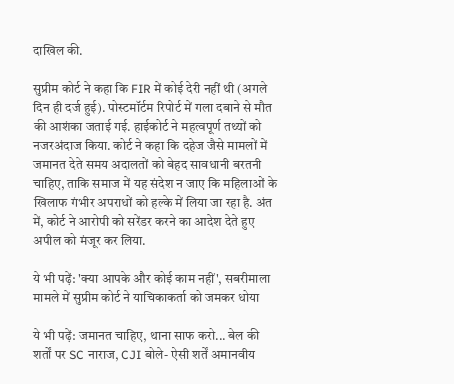दाखिल की.

सुप्रीम कोर्ट ने कहा कि FIR में कोई देरी नहीं थी (अगले दिन ही दर्ज हुई). पोस्टमॉर्टम रिपोर्ट में गला दबाने से मौत की आशंका जताई गई. हाईकोर्ट ने महत्वपूर्ण तथ्यों को नजरअंदाज किया. कोर्ट ने कहा कि दहेज जैसे मामलों में जमानत देते समय अदालतों को बेहद सावधानी बरतनी चाहिए, ताकि समाज में यह संदेश न जाए कि महिलाओं के खिलाफ गंभीर अपराधों को हल्के में लिया जा रहा है. अंत में, कोर्ट ने आरोपी को सरेंडर करने का आदेश देते हुए अपील को मंजूर कर लिया.

ये भी पढ़ें: 'क्या आपके और कोई काम नहीं', सबरीमाला मामले में सुप्रीम कोर्ट ने याचिकाकर्ता को जमकर धोया

ये भी पढ़ें: जमानत चाहिए, थाना साफ करो... बेल की शर्तों पर SC नाराज, CJI बोले- ऐसी शर्तें अमानवीय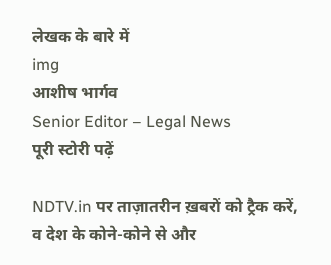लेखक के बारे में
img
आशीष भार्गव
Senior Editor – Legal News
पूरी स्टोरी पढ़ें

NDTV.in पर ताज़ातरीन ख़बरों को ट्रैक करें, व देश के कोने-कोने से और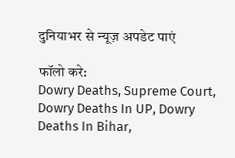दुनियाभर से न्यूज़ अपडेट पाएं

फॉलो करे:
Dowry Deaths, Supreme Court, Dowry Deaths In UP, Dowry Deaths In Bihar,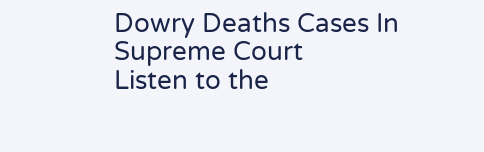Dowry Deaths Cases In Supreme Court
Listen to the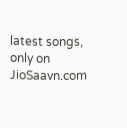latest songs, only on JioSaavn.com